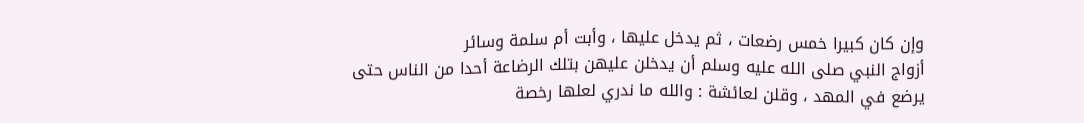وإن كان كبيرا خمس رضعات ، ثم يدخل عليها ، وأبت أم سلمة وسائر
أزواج النبي صلى الله عليه وسلم أن يدخلن عليهن بتلك الرضاعة أحدا من الناس حتى
يرضع في المهد ، وقلن لعائشة : والله ما ندري لعلها رخصة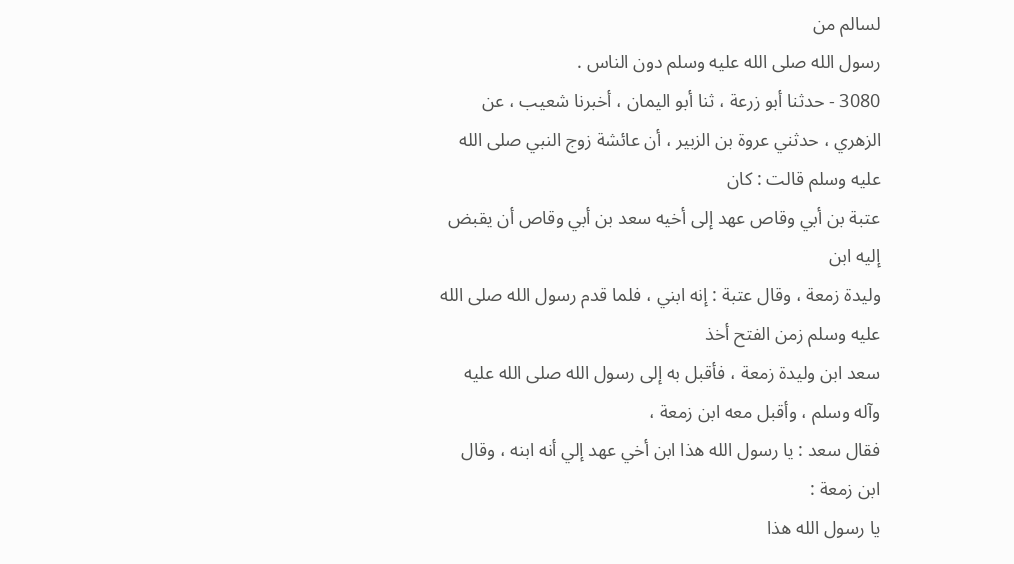لسالم من
رسول الله صلى الله عليه وسلم دون الناس .
3080 - حدثنا أبو زرعة ، ثنا أبو اليمان ، أخبرنا شعيب ، عن
الزهري ، حدثني عروة بن الزبير ، أن عائشة زوج النبي صلى الله عليه وسلم قالت : كان
عتبة بن أبي وقاص عهد إلى أخيه سعد بن أبي وقاص أن يقبض إليه ابن
وليدة زمعة ، وقال عتبة : إنه ابني ، فلما قدم رسول الله صلى الله عليه وسلم زمن الفتح أخذ
سعد ابن وليدة زمعة ، فأقبل به إلى رسول الله صلى الله عليه وآله وسلم ، وأقبل معه ابن زمعة ،
فقال سعد : يا رسول الله هذا ابن أخي عهد إلي أنه ابنه ، وقال ابن زمعة :
يا رسول الله هذا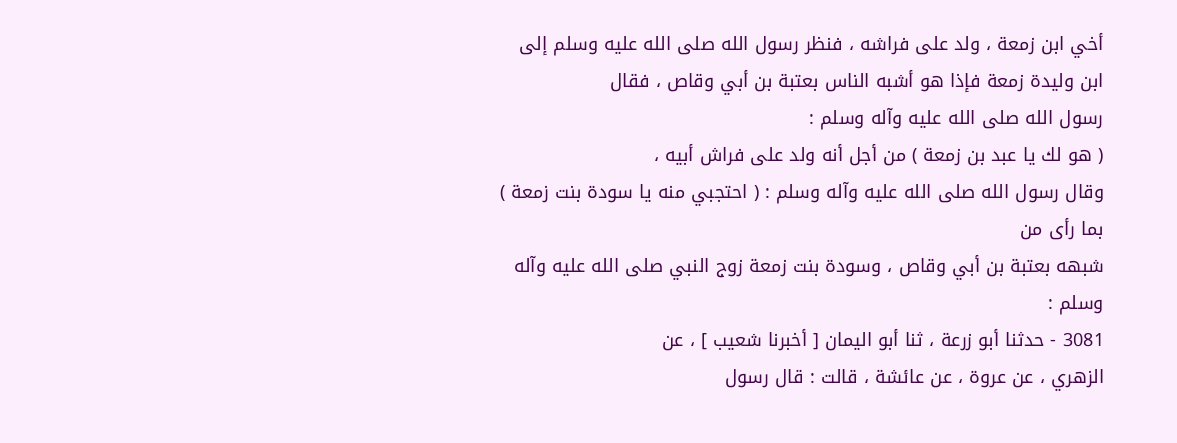أخي ابن زمعة ، ولد على فراشه ، فنظر رسول الله صلى الله عليه وسلم إلى
ابن وليدة زمعة فإذا هو أشبه الناس بعتبة بن أبي وقاص ، فقال
رسول الله صلى الله عليه وآله وسلم :
( هو لك يا عبد بن زمعة ) من أجل أنه ولد على فراش أبيه ،
وقال رسول الله صلى الله عليه وآله وسلم : ( احتجبي منه يا سودة بنت زمعة ) بما رأى من
شبهه بعتبة بن أبي وقاص ، وسودة بنت زمعة زوج النبي صلى الله عليه وآله وسلم :
3081 - حدثنا أبو زرعة ، ثنا أبو اليمان [ أخبرنا شعيب ] ، عن
الزهري ، عن عروة ، عن عائشة ، قالت : قال رسول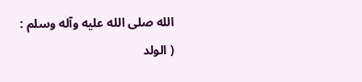الله صلى الله عليه وآله وسلم :
( الولد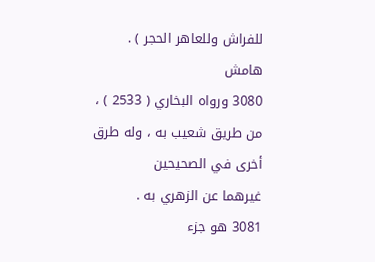للفراش وللعاهر الحجر ) .
هامش
3080 ورواه البخاري ( 2533 ) ، من طريق شعيب به ، وله طرق أخرى في الصحيحين
غيرهما عن الزهري به .
3081 هو جزء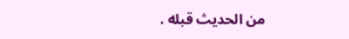من الحديث قبله .